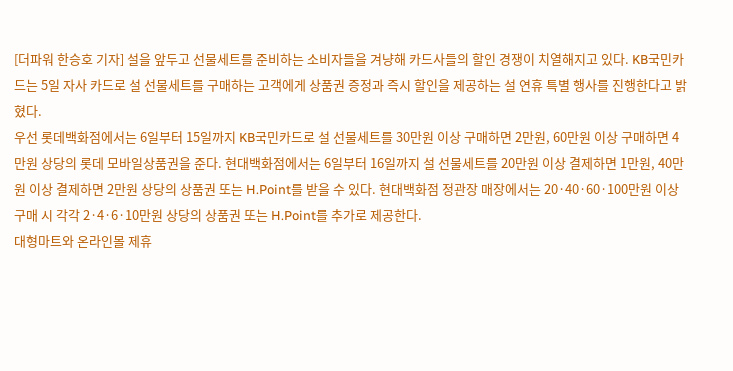[더파워 한승호 기자] 설을 앞두고 선물세트를 준비하는 소비자들을 겨냥해 카드사들의 할인 경쟁이 치열해지고 있다. KB국민카드는 5일 자사 카드로 설 선물세트를 구매하는 고객에게 상품권 증정과 즉시 할인을 제공하는 설 연휴 특별 행사를 진행한다고 밝혔다.
우선 롯데백화점에서는 6일부터 15일까지 KB국민카드로 설 선물세트를 30만원 이상 구매하면 2만원, 60만원 이상 구매하면 4만원 상당의 롯데 모바일상품권을 준다. 현대백화점에서는 6일부터 16일까지 설 선물세트를 20만원 이상 결제하면 1만원, 40만원 이상 결제하면 2만원 상당의 상품권 또는 H.Point를 받을 수 있다. 현대백화점 정관장 매장에서는 20·40·60·100만원 이상 구매 시 각각 2·4·6·10만원 상당의 상품권 또는 H.Point를 추가로 제공한다.
대형마트와 온라인몰 제휴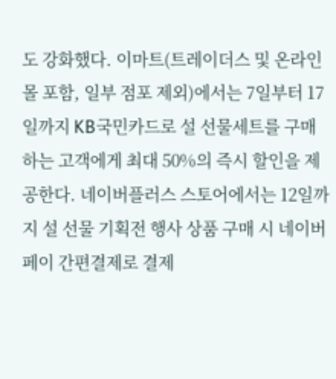도 강화했다. 이마트(트레이더스 및 온라인몰 포함, 일부 점포 제외)에서는 7일부터 17일까지 KB국민카드로 설 선물세트를 구매하는 고객에게 최대 50%의 즉시 할인을 제공한다. 네이버플러스 스토어에서는 12일까지 설 선물 기획전 행사 상품 구매 시 네이버페이 간편결제로 결제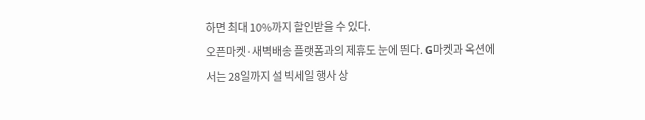하면 최대 10%까지 할인받을 수 있다.
오픈마켓·새벽배송 플랫폼과의 제휴도 눈에 띈다. G마켓과 옥션에서는 28일까지 설 빅세일 행사 상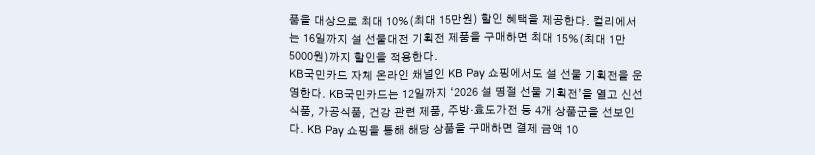품을 대상으로 최대 10%(최대 15만원) 할인 혜택을 제공한다. 컬리에서는 16일까지 설 선물대전 기획전 제품을 구매하면 최대 15%(최대 1만5000원)까지 할인을 적용한다.
KB국민카드 자체 온라인 채널인 KB Pay 쇼핑에서도 설 선물 기획전을 운영한다. KB국민카드는 12일까지 ‘2026 설 명절 선물 기획전’을 열고 신선식품, 가공식품, 건강 관련 제품, 주방·효도가전 등 4개 상품군을 선보인다. KB Pay 쇼핑을 통해 해당 상품을 구매하면 결제 금액 10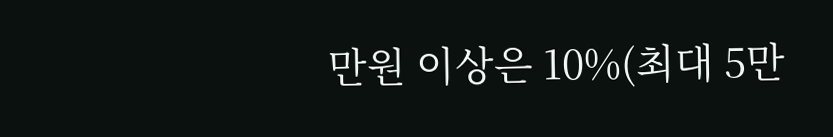만원 이상은 10%(최대 5만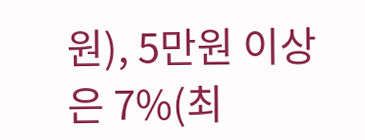원), 5만원 이상은 7%(최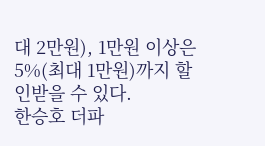대 2만원), 1만원 이상은 5%(최대 1만원)까지 할인받을 수 있다.
한승호 더파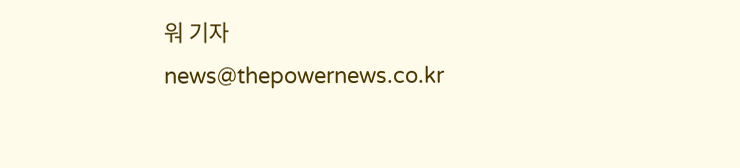워 기자 news@thepowernews.co.kr